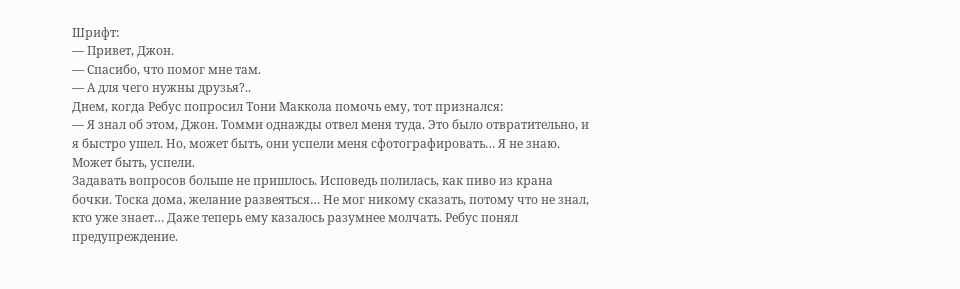Шрифт:
— Привет, Джон.
— Спасибо, что помог мне там.
— А для чего нужны друзья?..
Днем, когда Ребус попросил Тони Маккола помочь ему, тот признался:
— Я знал об этом, Джон. Томми однажды отвел меня туда. Это было отвратительно, и я быстро ушел. Но, может быть, они успели меня сфотографировать… Я не знаю. Может быть, успели.
Задавать вопросов больше не пришлось. Исповедь полилась, как пиво из крана бочки. Тоска дома, желание развеяться… Не мог никому сказать, потому что не знал, кто уже знает… Даже теперь ему казалось разумнее молчать. Ребус понял предупреждение.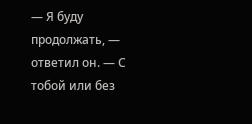— Я буду продолжать, — ответил он. — С тобой или без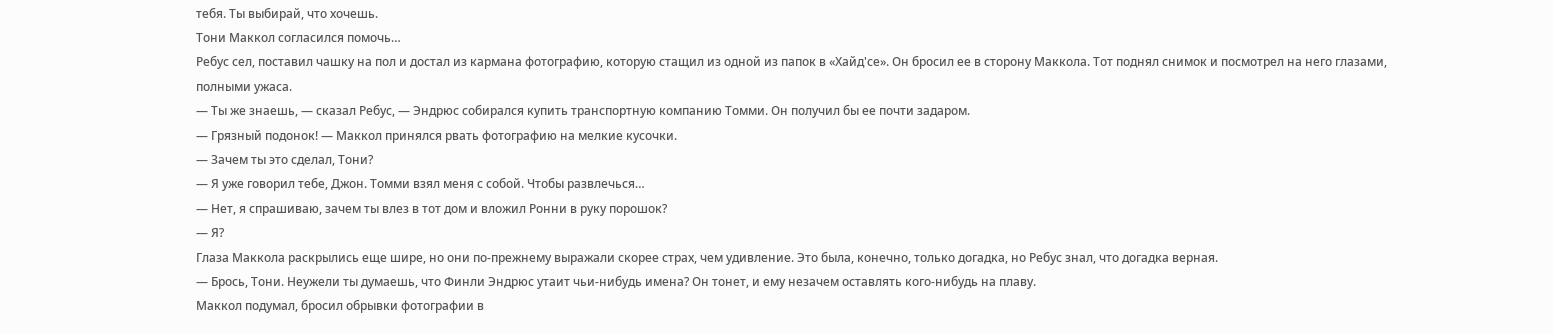тебя. Ты выбирай, что хочешь.
Тони Маккол согласился помочь…
Ребус сел, поставил чашку на пол и достал из кармана фотографию, которую стащил из одной из папок в «Хайд'се». Он бросил ее в сторону Маккола. Тот поднял снимок и посмотрел на него глазами, полными ужаса.
— Ты же знаешь, — сказал Ребус, — Эндрюс собирался купить транспортную компанию Томми. Он получил бы ее почти задаром.
— Грязный подонок! — Маккол принялся рвать фотографию на мелкие кусочки.
— Зачем ты это сделал, Тони?
— Я уже говорил тебе, Джон. Томми взял меня с собой. Чтобы развлечься…
— Нет, я спрашиваю, зачем ты влез в тот дом и вложил Ронни в руку порошок?
— Я?
Глаза Маккола раскрылись еще шире, но они по-прежнему выражали скорее страх, чем удивление. Это была, конечно, только догадка, но Ребус знал, что догадка верная.
— Брось, Тони. Неужели ты думаешь, что Финли Эндрюс утаит чьи-нибудь имена? Он тонет, и ему незачем оставлять кого-нибудь на плаву.
Маккол подумал, бросил обрывки фотографии в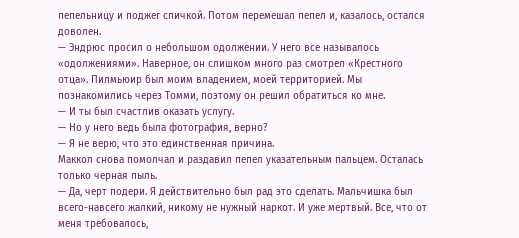пепельницу и поджег спичкой. Потом перемешал пепел и, казалось, остался доволен.
— Эндрюс просил о небольшом одолжении. У него все называлось «одолжениями». Наверное, он слишком много раз смотрел «Крестного отца». Пилмьюир был моим владением, моей территорией. Мы познакомились через Томми, поэтому он решил обратиться ко мне.
— И ты был счастлив оказать услугу.
— Но у него ведь была фотография, верно?
— Я не верю, что это единственная причина.
Маккол снова помолчал и раздавил пепел указательным пальцем. Осталась только черная пыль.
— Да, черт подери. Я действительно был рад это сделать. Мальчишка был всего-навсего жалкий, никому не нужный наркот. И уже мертвый. Все, что от меня требовалось,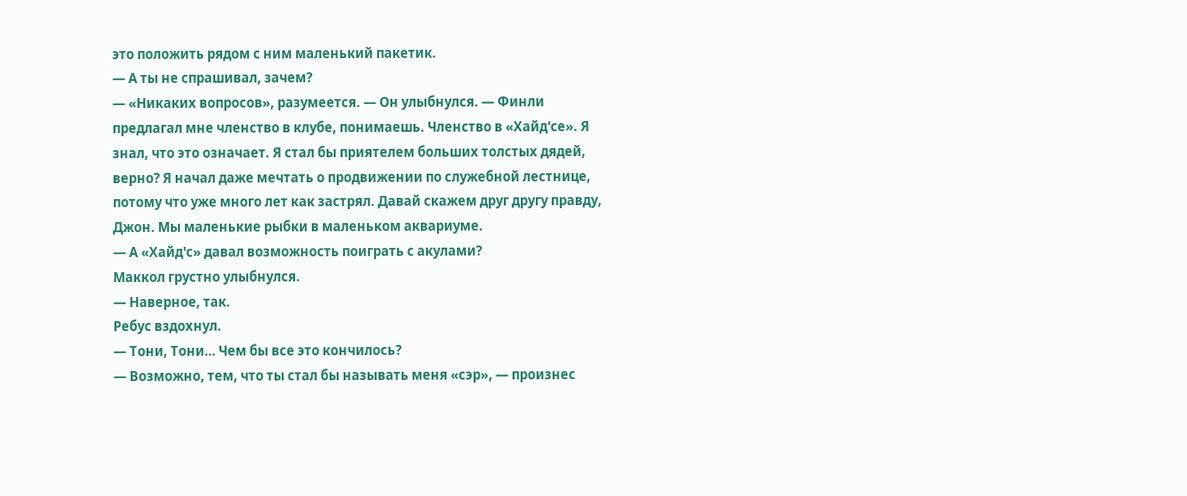это положить рядом с ним маленький пакетик.
— А ты не спрашивал, зачем?
— «Никаких вопросов», разумеется. — Он улыбнулся. — Финли предлагал мне членство в клубе, понимаешь. Членство в «Хайд'се». Я знал, что это означает. Я стал бы приятелем больших толстых дядей, верно? Я начал даже мечтать о продвижении по служебной лестнице, потому что уже много лет как застрял. Давай скажем друг другу правду, Джон. Мы маленькие рыбки в маленьком аквариуме.
— А «Хайд'с» давал возможность поиграть с акулами?
Маккол грустно улыбнулся.
— Наверное, так.
Ребус вздохнул.
— Тони, Тони… Чем бы все это кончилось?
— Возможно, тем, что ты стал бы называть меня «сэр», — произнес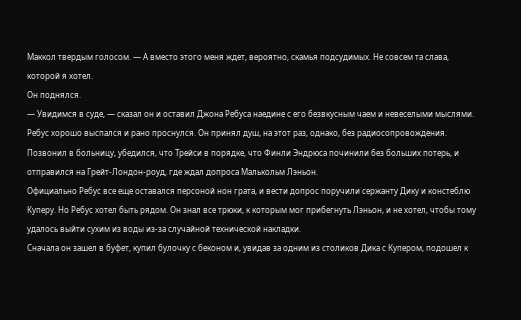Маккол твердым голосом. — А вместо этого меня ждет, вероятно, скамья подсудимых. Не совсем та слава, которой я хотел.
Он поднялся.
— Увидимся в суде, — сказал он и оставил Джона Ребуса наедине с его безвкусным чаем и невеселыми мыслями.
Ребус хорошо выспался и рано проснулся. Он принял душ, на этот раз, однако, без радиосопровождения. Позвонил в больницу, убедился, что Трейси в порядке, что Финли Эндрюса починили без больших потерь, и отправился на Грейт-Лондон-роуд, где ждал допроса Малькольм Лэньон.
Официально Ребус все еще оставался персоной нон грата, и вести допрос поручили сержанту Дику и констеблю Куперу. Но Ребус хотел быть рядом. Он знал все трюки, к которым мог прибегнуть Лэньон, и не хотел, чтобы тому удалось выйти сухим из воды из-за случайной технической накладки.
Сначала он зашел в буфет, купил булочку с беконом и, увидав за одним из столиков Дика с Купером, подошел к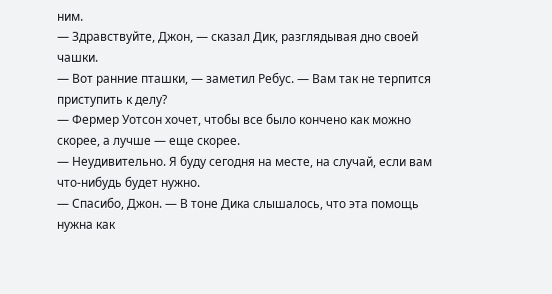ним.
— Здравствуйте, Джон, — сказал Дик, разглядывая дно своей чашки.
— Вот ранние пташки, — заметил Ребус. — Вам так не терпится приступить к делу?
— Фермер Уотсон хочет, чтобы все было кончено как можно скорее, а лучше — еще скорее.
— Неудивительно. Я буду сегодня на месте, на случай, если вам что-нибудь будет нужно.
— Спасибо, Джон. — В тоне Дика слышалось, что эта помощь нужна как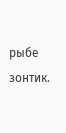рыбе зонтик.